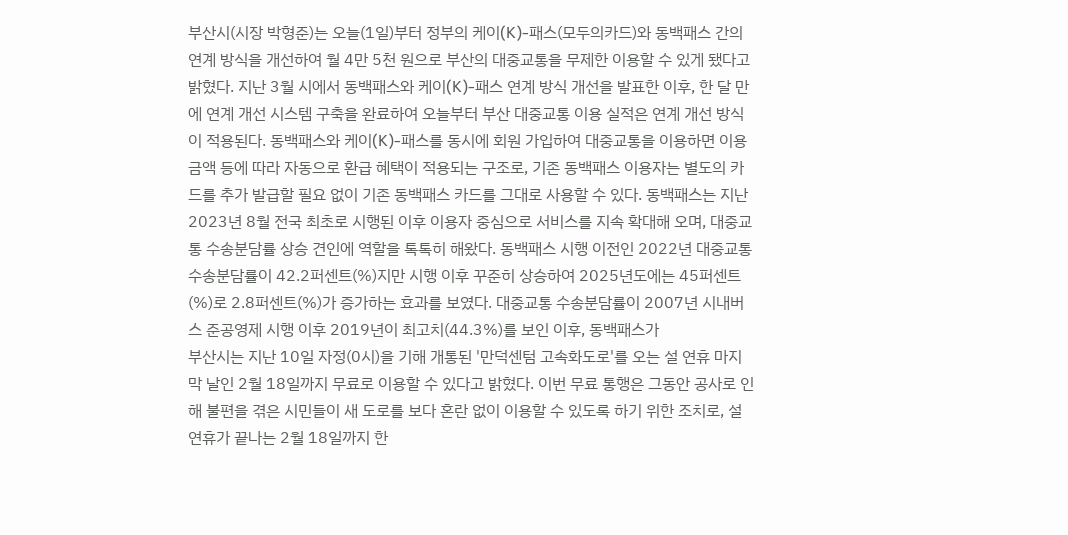부산시(시장 박형준)는 오늘(1일)부터 정부의 케이(K)-패스(모두의카드)와 동백패스 간의 연계 방식을 개선하여 월 4만 5천 원으로 부산의 대중교통을 무제한 이용할 수 있게 됐다고 밝혔다. 지난 3월 시에서 동백패스와 케이(K)-패스 연계 방식 개선을 발표한 이후, 한 달 만에 연계 개선 시스템 구축을 완료하여 오늘부터 부산 대중교통 이용 실적은 연계 개선 방식이 적용된다. 동백패스와 케이(K)-패스를 동시에 회원 가입하여 대중교통을 이용하면 이용금액 등에 따라 자동으로 환급 혜택이 적용되는 구조로, 기존 동백패스 이용자는 별도의 카드를 추가 발급할 필요 없이 기존 동백패스 카드를 그대로 사용할 수 있다. 동백패스는 지난 2023년 8월 전국 최초로 시행된 이후 이용자 중심으로 서비스를 지속 확대해 오며, 대중교통 수송분담률 상승 견인에 역할을 톡톡히 해왔다. 동백패스 시행 이전인 2022년 대중교통 수송분담률이 42.2퍼센트(%)지만 시행 이후 꾸준히 상승하여 2025년도에는 45퍼센트(%)로 2.8퍼센트(%)가 증가하는 효과를 보였다. 대중교통 수송분담률이 2007년 시내버스 준공영제 시행 이후 2019년이 최고치(44.3%)를 보인 이후, 동백패스가
부산시는 지난 10일 자정(0시)을 기해 개통된 '만덕센텀 고속화도로'를 오는 설 연휴 마지막 날인 2월 18일까지 무료로 이용할 수 있다고 밝혔다. 이번 무료 통행은 그동안 공사로 인해 불편을 겪은 시민들이 새 도로를 보다 혼란 없이 이용할 수 있도록 하기 위한 조치로, 설 연휴가 끝나는 2월 18일까지 한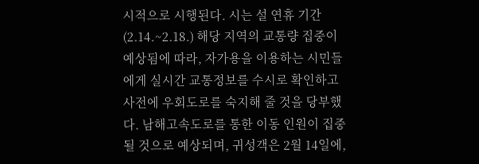시적으로 시행된다. 시는 설 연휴 기간(2.14.~2.18.) 해당 지역의 교통량 집중이 예상됨에 따라, 자가용을 이용하는 시민들에게 실시간 교통정보를 수시로 확인하고 사전에 우회도로를 숙지해 줄 것을 당부했다. 남해고속도로를 통한 이동 인원이 집중될 것으로 예상되며, 귀성객은 2월 14일에,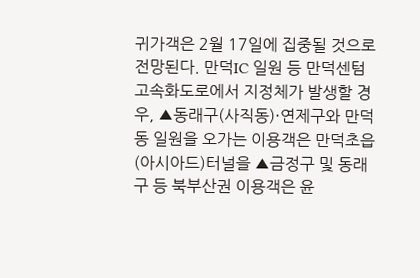귀가객은 2월 17일에 집중될 것으로 전망된다. 만덕IC 일원 등 만덕센텀 고속화도로에서 지정체가 발생할 경우, ▲동래구(사직동)·연제구와 만덕동 일원을 오가는 이용객은 만덕초읍(아시아드)터널을 ▲금정구 및 동래구 등 북부산권 이용객은 윤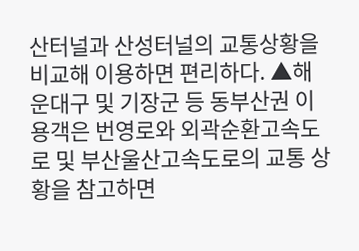산터널과 산성터널의 교통상황을 비교해 이용하면 편리하다. ▲해운대구 및 기장군 등 동부산권 이용객은 번영로와 외곽순환고속도로 및 부산울산고속도로의 교통 상황을 참고하면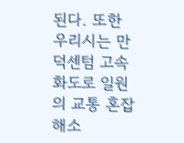된다. 또한 우리시는 만덕센텀 고속화도로 일원의 교통 혼잡 해소